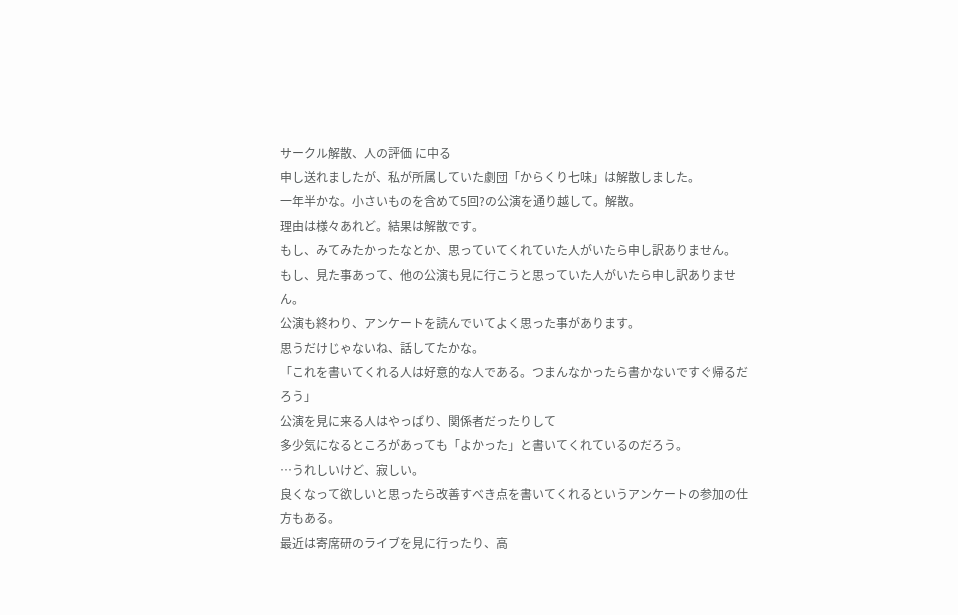サークル解散、人の評価 に中る
申し送れましたが、私が所属していた劇団「からくり七味」は解散しました。
一年半かな。小さいものを含めて5回?の公演を通り越して。解散。
理由は様々あれど。結果は解散です。
もし、みてみたかったなとか、思っていてくれていた人がいたら申し訳ありません。
もし、見た事あって、他の公演も見に行こうと思っていた人がいたら申し訳ありません。
公演も終わり、アンケートを読んでいてよく思った事があります。
思うだけじゃないね、話してたかな。
「これを書いてくれる人は好意的な人である。つまんなかったら書かないですぐ帰るだろう」
公演を見に来る人はやっぱり、関係者だったりして
多少気になるところがあっても「よかった」と書いてくれているのだろう。
…うれしいけど、寂しい。
良くなって欲しいと思ったら改善すべき点を書いてくれるというアンケートの参加の仕方もある。
最近は寄席研のライブを見に行ったり、高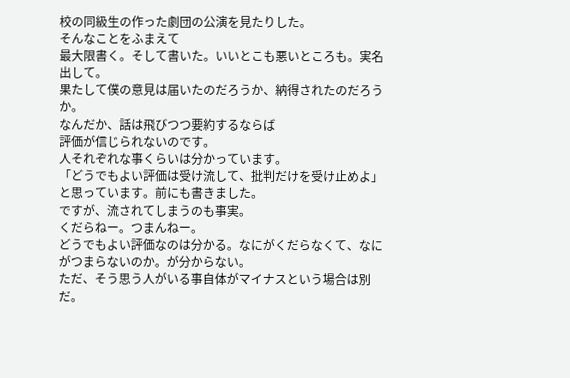校の同級生の作った劇団の公演を見たりした。
そんなことをふまえて
最大限書く。そして書いた。いいとこも悪いところも。実名出して。
果たして僕の意見は届いたのだろうか、納得されたのだろうか。
なんだか、話は飛びつつ要約するならば
評価が信じられないのです。
人それぞれな事くらいは分かっています。
「どうでもよい評価は受け流して、批判だけを受け止めよ」と思っています。前にも書きました。
ですが、流されてしまうのも事実。
くだらねー。つまんねー。
どうでもよい評価なのは分かる。なにがくだらなくて、なにがつまらないのか。が分からない。
ただ、そう思う人がいる事自体がマイナスという場合は別だ。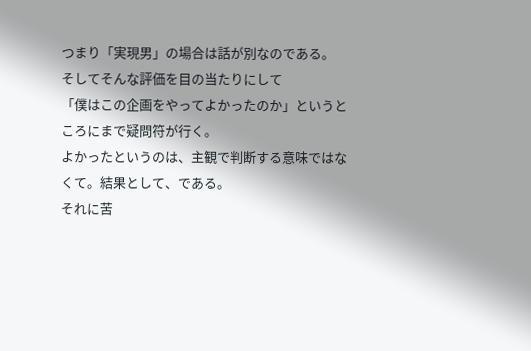つまり「実現男」の場合は話が別なのである。
そしてそんな評価を目の当たりにして
「僕はこの企画をやってよかったのか」というところにまで疑問符が行く。
よかったというのは、主観で判断する意味ではなくて。結果として、である。
それに苦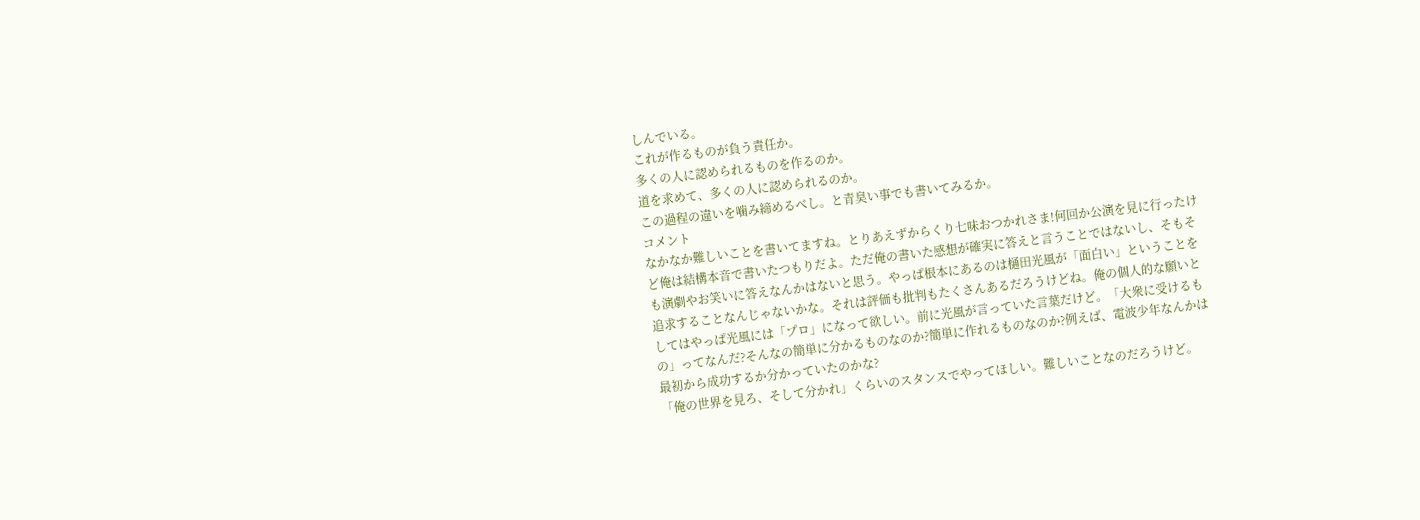しんでいる。
これが作るものが負う責任か。
多くの人に認められるものを作るのか。
道を求めて、多くの人に認められるのか。
この過程の違いを噛み締めるべし。と青臭い事でも書いてみるか。
コメント
なかなか難しいことを書いてますね。とりあえずからくり七味おつかれさま!何回か公演を見に行ったけど俺は結構本音で書いたつもりだよ。ただ俺の書いた感想が確実に答えと言うことではないし、そもそも演劇やお笑いに答えなんかはないと思う。やっぱ根本にあるのは樋田光風が「面白い」ということを追求することなんじゃないかな。それは評価も批判もたくさんあるだろうけどね。俺の個人的な願いとしてはやっぱ光風には「プロ」になって欲しい。前に光風が言っていた言葉だけど。「大衆に受けるもの」ってなんだ?そんなの簡単に分かるものなのか?簡単に作れるものなのか?例えば、電波少年なんかは最初から成功するか分かっていたのかな?
「俺の世界を見ろ、そして分かれ」くらいのスタンスでやってほしい。難しいことなのだろうけど。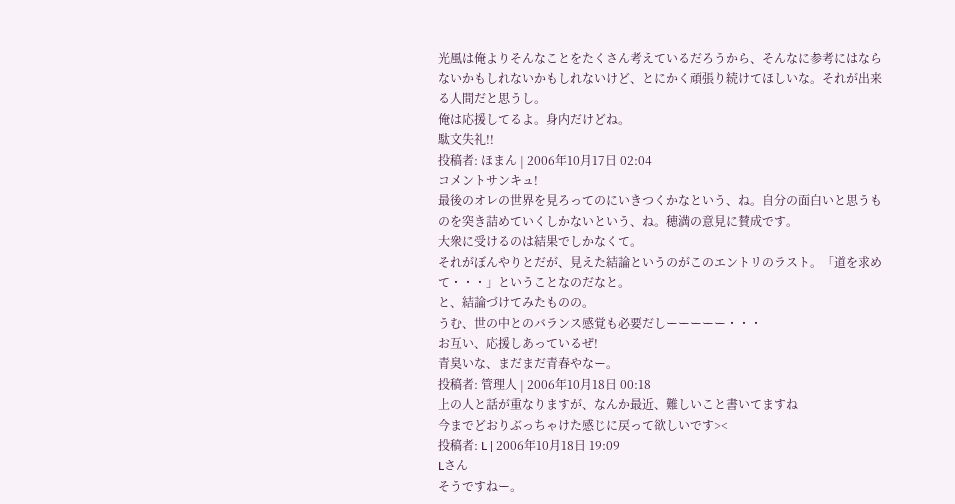光風は俺よりそんなことをたくさん考えているだろうから、そんなに参考にはならないかもしれないかもしれないけど、とにかく頑張り続けてほしいな。それが出来る人間だと思うし。
俺は応援してるよ。身内だけどね。
駄文失礼!!
投稿者: ほまん | 2006年10月17日 02:04
コメントサンキュ!
最後のオレの世界を見ろってのにいきつくかなという、ね。自分の面白いと思うものを突き詰めていくしかないという、ね。穂満の意見に賛成です。
大衆に受けるのは結果でしかなくて。
それがぼんやりとだが、見えた結論というのがこのエントリのラスト。「道を求めて・・・」ということなのだなと。
と、結論づけてみたものの。
うむ、世の中とのバランス感覚も必要だしーーーーー・・・
お互い、応援しあっているぜ!
青臭いな、まだまだ青春やなー。
投稿者: 管理人 | 2006年10月18日 00:18
上の人と話が重なりますが、なんか最近、難しいこと書いてますね
今までどおりぶっちゃけた感じに戻って欲しいです><
投稿者: L | 2006年10月18日 19:09
Lさん
そうですねー。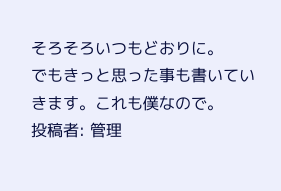そろそろいつもどおりに。
でもきっと思った事も書いていきます。これも僕なので。
投稿者: 管理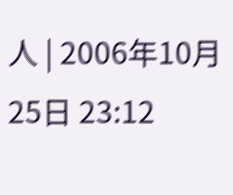人 | 2006年10月25日 23:12